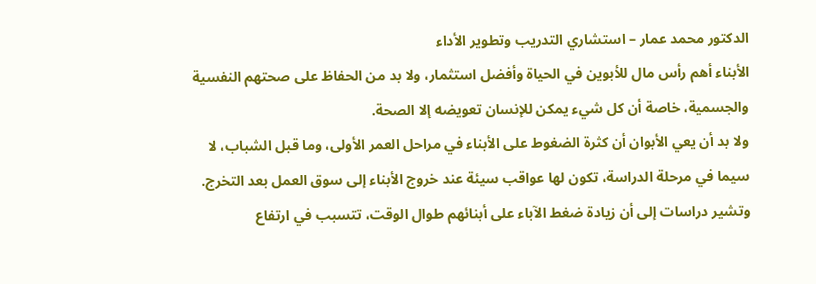الدكتور محمد عمار – استشاري التدريب وتطوير الأداء
الأبناء أهم رأس مال للأبوين في الحياة وأفضل استثمار، ولا بد من الحفاظ على صحتهم النفسية والجسمية، خاصة أن كل شيء يمكن للإنسان تعويضه إلا الصحة.
ولا بد أن يعي الأبوان أن كثرة الضغوط على الأبناء في مراحل العمر الأولى، وما قبل الشباب، لا سيما في مرحلة الدراسة، تكون لها عواقب سيئة عند خروج الأبناء إلى سوق العمل بعد التخرج.
وتشير دراسات إلى أن زيادة ضغط الآباء على أبنائهم طوال الوقت، تتسبب في ارتفاع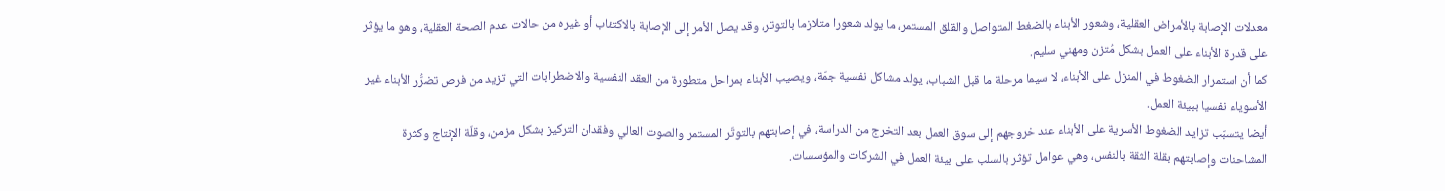معدلات الإصابة بالأمراض العقلية، وشعور الأبناء بالضغط المتواصل والقلق المستمر، ما يولد شعورا متلازما بالتوتر، وقد يصل الأمر إلى الإصابة بالاكتئاب أو غيره من حالات عدم الصحة العقلية، وهو ما يؤثر على قدرة الأبناء على العمل بشكل مُتزن ومهني سليم.
كما أن استمرار الضغوط في المنزل على الأبناء، لا سيما مرحلة ما قبل الشباب، يولد مشاكل نفسية جمّة، ويصيب الأبناء بمراحل متطورة من العقد النفسية والاضطرابات التي تزيد من فرص تضرُّر الأبناء غير الأسوياء نفسيا ببيئة العمل.
أيضا يتسبّب تزايد الضغوط الأسرية على الأبناء عند خروجهم إلى سوق العمل بعد التخرج من الدراسة، في إصابتهم بالتوتّر المستمر والصوت العالي وفقدان التركيز بشكل مزمن، وقلّة الإنتاج وكثرة المشاحنات وإصابتهم بقلة الثقة بالنفس، وهي عوامل تؤثر بالسلب على بيئة العمل في الشركات والمؤسسات.